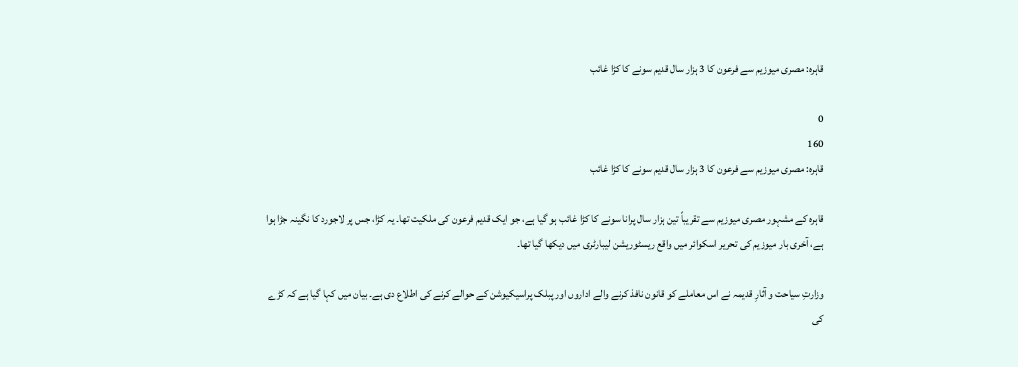قاہرہ: مصری میوزیم سے فرعون کا 3 ہزار سال قدیم سونے کا کڑا غائب

0
160
قاہرہ: مصری میوزیم سے فرعون کا 3 ہزار سال قدیم سونے کا کڑا غائب

قاہرہ کے مشہور مصری میوزیم سے تقریباً تین ہزار سال پرانا سونے کا کڑا غائب ہو گیا ہے، جو ایک قدیم فرعون کی ملکیت تھا۔ یہ کڑا، جس پر لاجورد کا نگینہ جڑا ہوا ہے، آخری بار میوزیم کی تحریر اسکوائر میں واقع ریسٹوریشن لیبارٹری میں دیکھا گیا تھا۔

وزارتِ سیاحت و آثارِ قدیمہ نے اس معاملے کو قانون نافذ کرنے والے اداروں اور پبلک پراسیکیوشن کے حوالے کرنے کی اطلاع دی ہے۔ بیان میں کہا گیا ہے کہ کڑے کی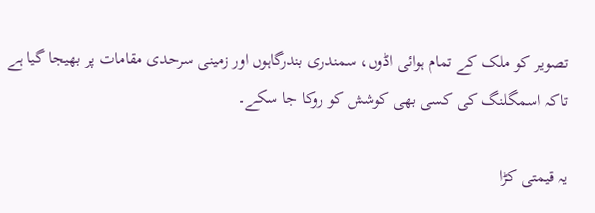تصویر کو ملک کے تمام ہوائی اڈوں، سمندری بندرگاہوں اور زمینی سرحدی مقامات پر بھیجا گیا ہے تاکہ اسمگلنگ کی کسی بھی کوشش کو روکا جا سکے۔

یہ قیمتی کڑا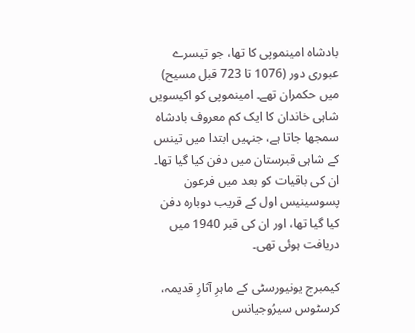بادشاہ امینموپی کا تھا، جو تیسرے عبوری دور (1076 تا 723 قبل مسیح) میں حکمران تھے۔ امینموپی کو اکیسویں شاہی خاندان کا ایک کم معروف بادشاہ سمجھا جاتا ہے، جنہیں ابتدا میں تینس کے شاہی قبرستان میں دفن کیا گیا تھا۔ ان کی باقیات کو بعد میں فرعون پسوسینیس اول کے قریب دوبارہ دفن کیا گیا تھا، اور ان کی قبر 1940 میں دریافت ہوئی تھی۔

کیمبرج یونیورسٹی کے ماہرِ آثارِ قدیمہ، کرسٹوس سیرُوجیانس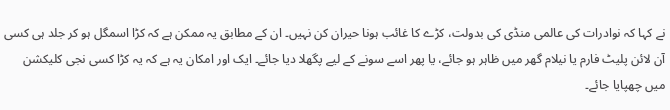نے کہا کہ نوادرات کی عالمی منڈی کی بدولت، کڑے کا غائب ہونا حیران کن نہیں۔ ان کے مطابق یہ ممکن ہے کہ کڑا اسمگل ہو کر جلد ہی کسی آن لائن پلیٹ فارم یا نیلام گھر میں ظاہر ہو جائے، یا پھر اسے سونے کے لیے پگھلا دیا جائے۔ ایک اور امکان یہ ہے کہ یہ کڑا کسی نجی کلیکشن میں چھپایا جائے۔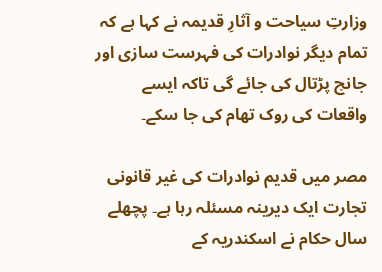وزارتِ سیاحت و آثارِ قدیمہ نے کہا ہے کہ تمام دیگر نوادرات کی فہرست سازی اور جانچ پڑتال کی جائے گی تاکہ ایسے واقعات کی روک تھام کی جا سکے۔

مصر میں قدیم نوادرات کی غیر قانونی تجارت ایک دیرینہ مسئلہ رہا ہے۔ پچھلے سال حکام نے اسکندریہ کے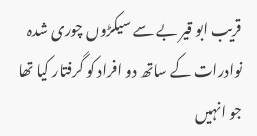قریب ابو قیر بے سے سیکڑوں چوری شدہ نوادرات کے ساتھ دو افراد کو گرفتار کیا تھا جو انہیں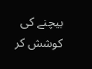بیچنے کی کوشش کر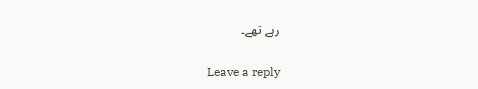رہے تھے۔

Leave a reply